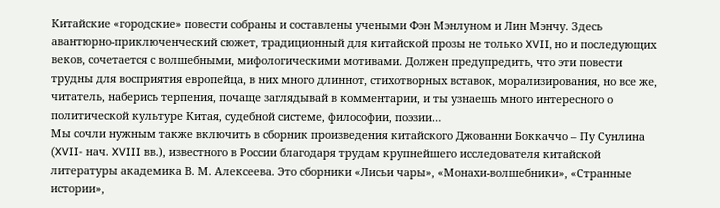Китайские «городские» повести собраны и составлены учеными Фэн Мэнлуном и Лин Мэнчу. Здесь авантюрно-приключенческий сюжет, традиционный для китайской прозы не только XVII, но и последующих веков, сочетается с волшебными, мифологическими мотивами. Должен предупредить, что эти повести трудны для восприятия европейца, в них много длиннот, стихотворных вставок, морализирования, но все же, читатель, наберись терпения, почаще заглядывай в комментарии, и ты узнаешь много интересного о политической культуре Китая, судебной системе, философии, поэзии…
Мы сочли нужным также включить в сборник произведения китайского Джованни Боккаччо – Пу Сунлина (XVII- нач. XVIII вв.), известного в России благодаря трудам крупнейшего исследователя китайской литературы академика В. М. Алексеева. Это сборники «Лисьи чары», «Монахи-волшебники», «Странные истории»,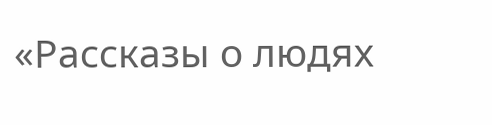«Рассказы о людях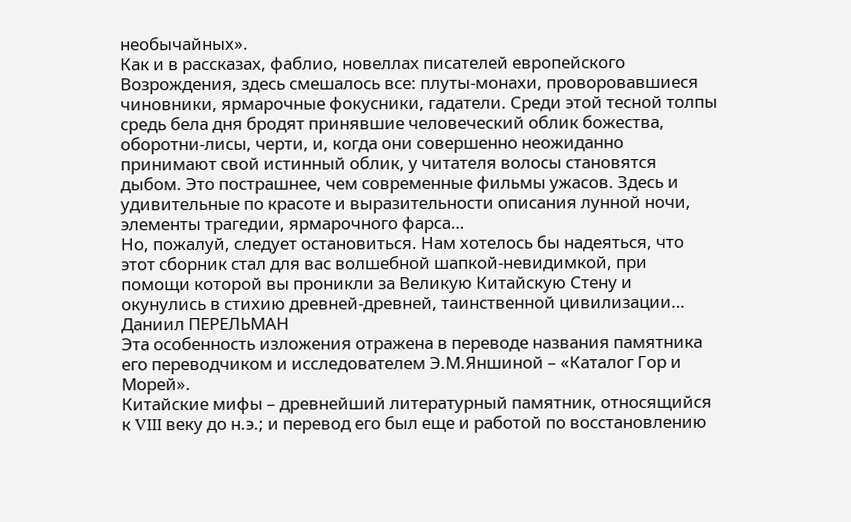необычайных».
Как и в рассказах, фаблио, новеллах писателей европейского Возрождения, здесь смешалось все: плуты-монахи, проворовавшиеся чиновники, ярмарочные фокусники, гадатели. Среди этой тесной толпы средь бела дня бродят принявшие человеческий облик божества, оборотни-лисы, черти, и, когда они совершенно неожиданно принимают свой истинный облик, у читателя волосы становятся дыбом. Это пострашнее, чем современные фильмы ужасов. Здесь и удивительные по красоте и выразительности описания лунной ночи, элементы трагедии, ярмарочного фарса…
Но, пожалуй, следует остановиться. Нам хотелось бы надеяться, что этот сборник стал для вас волшебной шапкой-невидимкой, при помощи которой вы проникли за Великую Китайскую Стену и окунулись в стихию древней-древней, таинственной цивилизации…
Даниил ПЕРЕЛЬМАН
Эта особенность изложения отражена в переводе названия памятника его переводчиком и исследователем Э.М.Яншиной – «Каталог Гор и Морей».
Китайские мифы – древнейший литературный памятник, относящийся к VIII веку до н.э.; и перевод его был еще и работой по восстановлению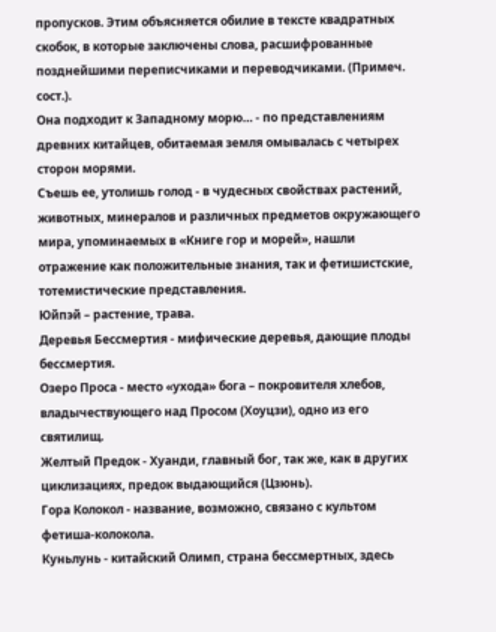пропусков. Этим объясняется обилие в тексте квадратных скобок, в которые заключены слова, расшифрованные позднейшими переписчиками и переводчиками. (Примеч. сост.).
Она подходит к Западному морю… - по представлениям древних китайцев, обитаемая земля омывалась с четырех сторон морями.
Съешь ее, утолишь голод - в чудесных свойствах растений, животных, минералов и различных предметов окружающего мира, упоминаемых в «Книге гор и морей», нашли отражение как положительные знания, так и фетишистские, тотемистические представления.
Юйпэй – растение, трава.
Деревья Бессмертия - мифические деревья, дающие плоды бессмертия.
Озеро Проса - место «ухода» бога – покровителя хлебов, владычествующего над Просом (Хоуцзи), одно из его святилищ.
Желтый Предок - Хуанди, главный бог, так же, как в других циклизациях, предок выдающийся (Цзюнь).
Гора Колокол - название, возможно, связано с культом фетиша-колокола.
Куньлунь - китайский Олимп, страна бессмертных, здесь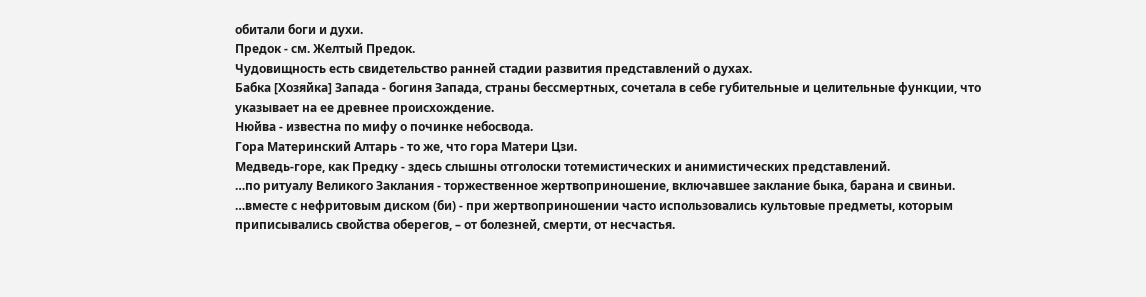обитали боги и духи.
Предок - см. Желтый Предок.
Чудовищность есть свидетельство ранней стадии развития представлений о духах.
Бабка [Хозяйка] Запада - богиня Запада, страны бессмертных, сочетала в себе губительные и целительные функции, что указывает на ее древнее происхождение.
Нюйва - известна по мифу о починке небосвода.
Гора Материнский Алтарь - то же, что гора Матери Цзи.
Медведь-горе, как Предку - здесь слышны отголоски тотемистических и анимистических представлений.
…по ритуалу Великого Заклания - торжественное жертвоприношение, включавшее заклание быка, барана и свиньи.
…вместе с нефритовым диском (би) - при жертвоприношении часто использовались культовые предметы, которым приписывались свойства оберегов, – от болезней, смерти, от несчастья.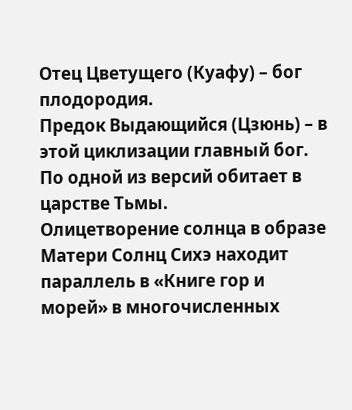Отец Цветущего (Куафу) – бог плодородия.
Предок Выдающийся (Цзюнь) – в этой циклизации главный бог. По одной из версий обитает в царстве Тьмы.
Олицетворение солнца в образе Матери Солнц Сихэ находит параллель в «Книге гор и морей» в многочисленных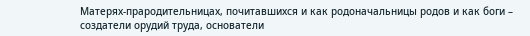Матерях-прародительницах, почитавшихся и как родоначальницы родов и как боги – создатели орудий труда, основатели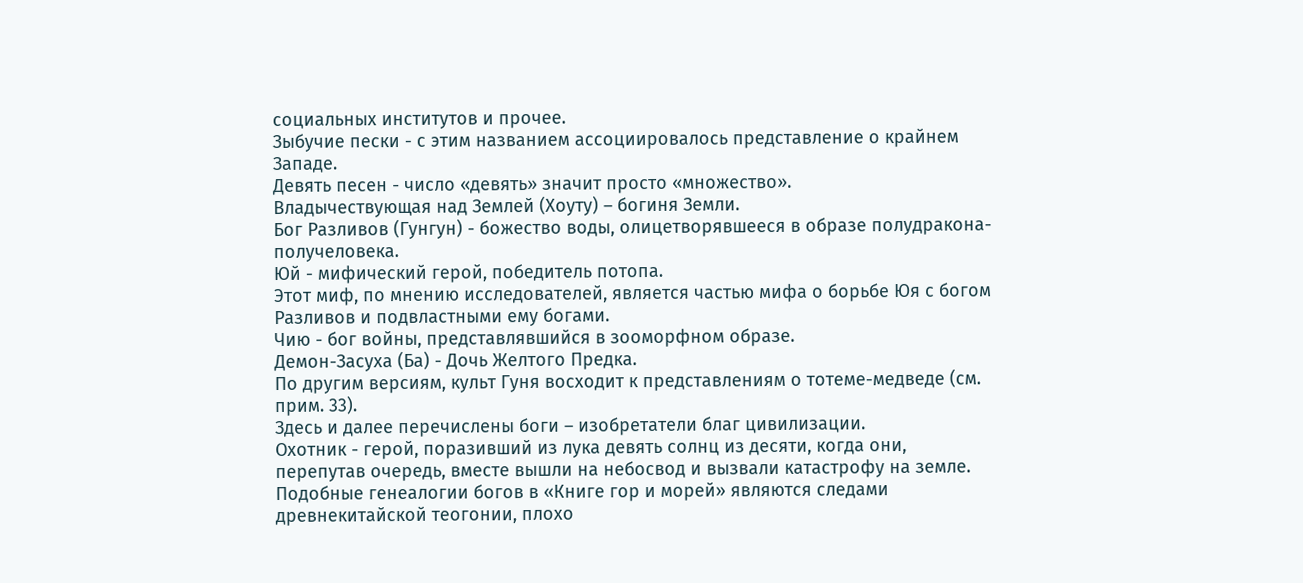социальных институтов и прочее.
Зыбучие пески - с этим названием ассоциировалось представление о крайнем Западе.
Девять песен - число «девять» значит просто «множество».
Владычествующая над Землей (Хоуту) – богиня Земли.
Бог Разливов (Гунгун) - божество воды, олицетворявшееся в образе полудракона-получеловека.
Юй - мифический герой, победитель потопа.
Этот миф, по мнению исследователей, является частью мифа о борьбе Юя с богом Разливов и подвластными ему богами.
Чию - бог войны, представлявшийся в зооморфном образе.
Демон-Засуха (Ба) - Дочь Желтого Предка.
По другим версиям, культ Гуня восходит к представлениям о тотеме-медведе (см. прим. 33).
Здесь и далее перечислены боги – изобретатели благ цивилизации.
Охотник - герой, поразивший из лука девять солнц из десяти, когда они, перепутав очередь, вместе вышли на небосвод и вызвали катастрофу на земле.
Подобные генеалогии богов в «Книге гор и морей» являются следами древнекитайской теогонии, плохо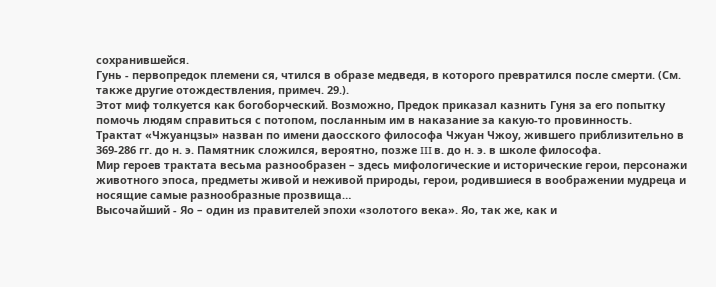сохранившейся.
Гунь - первопредок племени ся, чтился в образе медведя, в которого превратился после смерти. (См. также другие отождествления, примеч. 29.).
Этот миф толкуется как богоборческий. Возможно, Предок приказал казнить Гуня за его попытку помочь людям справиться с потопом, посланным им в наказание за какую-то провинность.
Трактат «Чжуанцзы» назван по имени даосского философа Чжуан Чжоу, жившего приблизительно в 369-286 гг. до н. э. Памятник сложился, вероятно, позже III в. до н. э. в школе философа.
Мир героев трактата весьма разнообразен – здесь мифологические и исторические герои, персонажи животного эпоса, предметы живой и неживой природы, герои, родившиеся в воображении мудреца и носящие самые разнообразные прозвища…
Высочайший - Яо – один из правителей эпохи «золотого века». Яо, так же, как и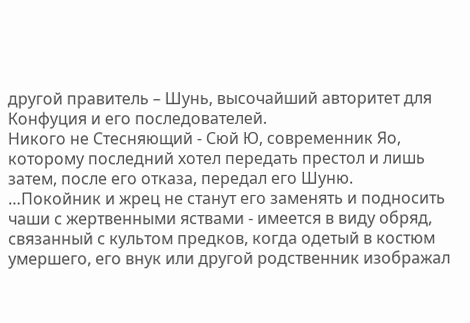другой правитель – Шунь, высочайший авторитет для Конфуция и его последователей.
Никого не Стесняющий - Сюй Ю, современник Яо, которому последний хотел передать престол и лишь затем, после его отказа, передал его Шуню.
…Покойник и жрец не станут его заменять и подносить чаши с жертвенными яствами - имеется в виду обряд, связанный с культом предков, когда одетый в костюм умершего, его внук или другой родственник изображал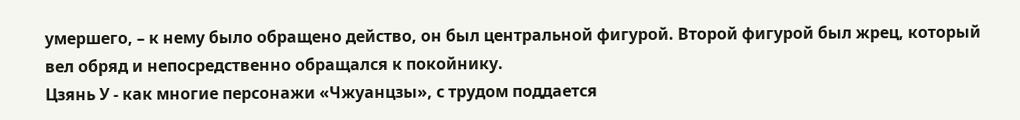умершего, – к нему было обращено действо, он был центральной фигурой. Второй фигурой был жрец, который вел обряд и непосредственно обращался к покойнику.
Цзянь У - как многие персонажи «Чжуанцзы», с трудом поддается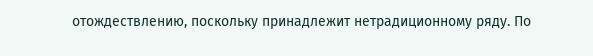отождествлению, поскольку принадлежит нетрадиционному ряду. По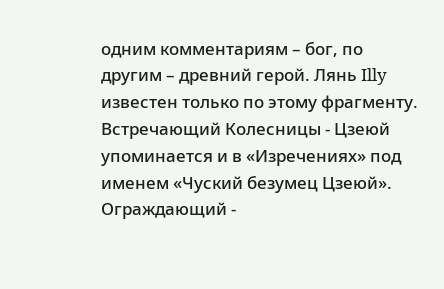одним комментариям – бог, по другим – древний герой. Лянь Illy известен только по этому фрагменту.
Встречающий Колесницы - Цзеюй упоминается и в «Изречениях» под именем «Чуский безумец Цзеюй».
Ограждающий -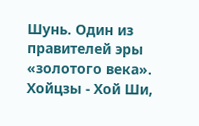Шунь. Один из правителей эры «золотого века».
Хойцзы - Хой Ши,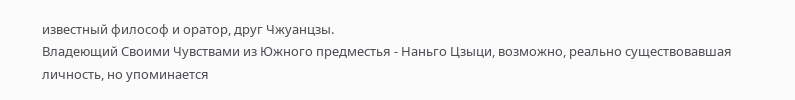известный философ и оратор, друг Чжуанцзы.
Владеющий Своими Чувствами из Южного предместья - Наньго Цзыци, возможно, реально существовавшая личность, но упоминается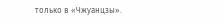только в «Чжуанцзы».